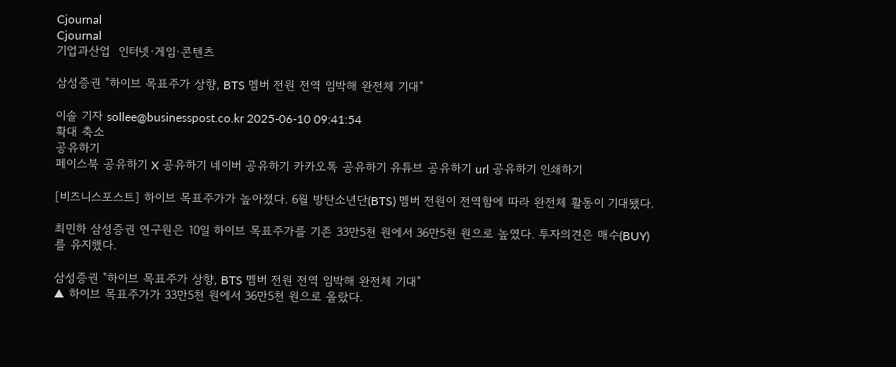Cjournal
Cjournal
기업과산업  인터넷·게임·콘텐츠

삼성증권 "하이브 목표주가 상향, BTS 멤버 전원 전역 임박해 완전체 기대"

이솔 기자 sollee@businesspost.co.kr 2025-06-10 09:41:54
확대 축소
공유하기
페이스북 공유하기 X 공유하기 네이버 공유하기 카카오톡 공유하기 유튜브 공유하기 url 공유하기 인쇄하기

[비즈니스포스트] 하이브 목표주가가 높아졌다. 6월 방탄소년단(BTS) 멤버 전원이 전역함에 따라 완전체 활동이 기대됐다.

최민하 삼성증권 연구원은 10일 하이브 목표주가를 기존 33만5천 원에서 36만5천 원으로 높였다. 투자의견은 매수(BUY)를 유지했다.

삼성증권 "하이브 목표주가 상향, BTS 멤버 전원 전역 임박해 완전체 기대"
▲ 하이브 목표주가가 33만5천 원에서 36만5천 원으로 올랐다.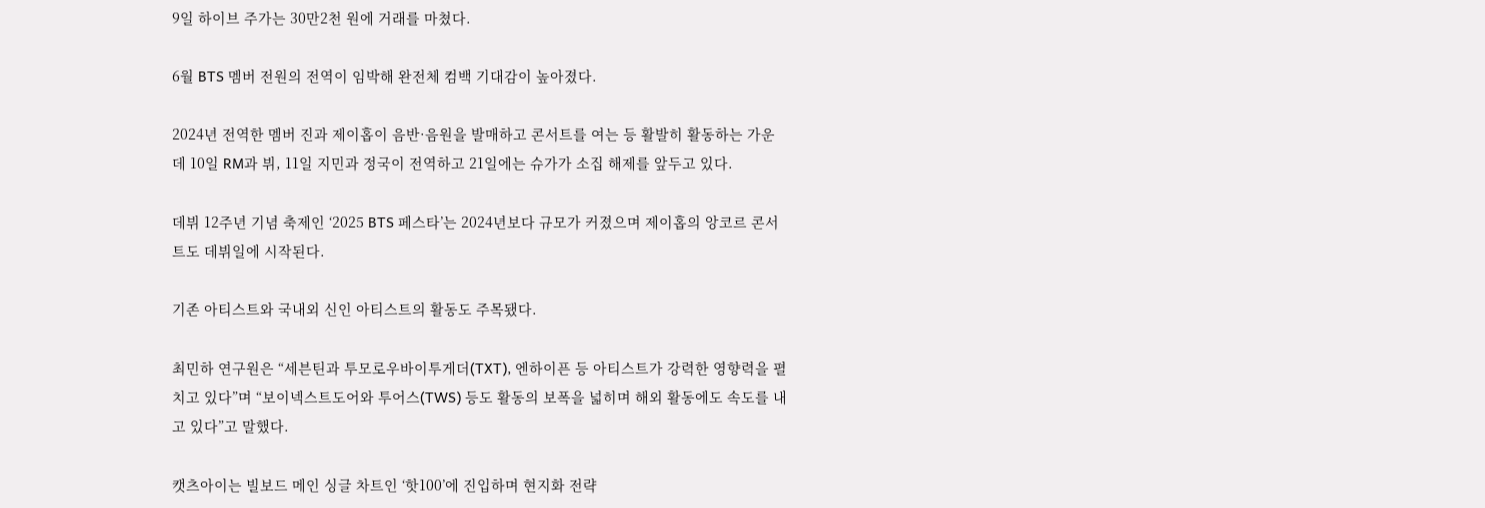9일 하이브 주가는 30만2천 원에 거래를 마쳤다.

6월 BTS 멤버 전원의 전역이 임박해 완전체 컴백 기대감이 높아졌다.

2024년 전역한 멤버 진과 제이홉이 음반·음원을 발매하고 콘서트를 여는 등 활발히 활동하는 가운데 10일 RM과 뷔, 11일 지민과 정국이 전역하고 21일에는 슈가가 소집 해제를 앞두고 있다.

데뷔 12주년 기념 축제인 ‘2025 BTS 페스타’는 2024년보다 규모가 커졌으며 제이홉의 앙코르 콘서트도 데뷔일에 시작된다.

기존 아티스트와 국내외 신인 아티스트의 활동도 주목됐다.

최민하 연구원은 “세븐틴과 투모로우바이투게더(TXT), 엔하이픈 등 아티스트가 강력한 영향력을 펼치고 있다”며 “보이넥스트도어와 투어스(TWS) 등도 활동의 보폭을 넓히며 해외 활동에도 속도를 내고 있다”고 말했다.

캣츠아이는 빌보드 메인 싱글 차트인 ‘핫100’에 진입하며 현지화 전략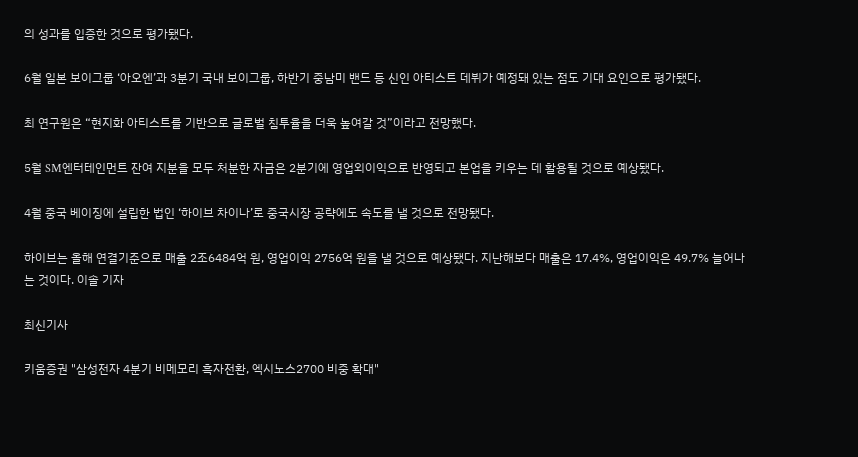의 성과를 입증한 것으로 평가됐다.

6월 일본 보이그룹 ‘아오엔’과 3분기 국내 보이그룹, 하반기 중남미 밴드 등 신인 아티스트 데뷔가 예정돼 있는 점도 기대 요인으로 평가됐다.

최 연구원은 “현지화 아티스트를 기반으로 글로벌 침투율을 더욱 높여갈 것”이라고 전망했다.

5월 SM엔터테인먼트 잔여 지분을 모두 처분한 자금은 2분기에 영업외이익으로 반영되고 본업을 키우는 데 활용될 것으로 예상됐다.

4월 중국 베이징에 설립한 법인 ‘하이브 차이나’로 중국시장 공략에도 속도를 낼 것으로 전망됐다.

하이브는 올해 연결기준으로 매출 2조6484억 원, 영업이익 2756억 원을 낼 것으로 예상됐다. 지난해보다 매출은 17.4%, 영업이익은 49.7% 늘어나는 것이다. 이솔 기자

최신기사

키움증권 "삼성전자 4분기 비메모리 흑자전환, 엑시노스2700 비중 확대"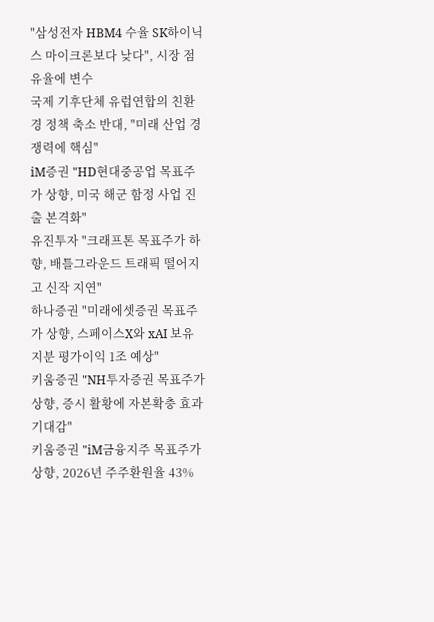"삼성전자 HBM4 수율 SK하이닉스 마이크론보다 낮다", 시장 점유율에 변수
국제 기후단체 유럽연합의 친환경 정책 축소 반대, "미래 산업 경쟁력에 핵심"
iM증권 "HD현대중공업 목표주가 상향, 미국 해군 함정 사업 진출 본격화"
유진투자 "크래프톤 목표주가 하향, 배틀그라운드 트래픽 떨어지고 신작 지연"
하나증권 "미래에셋증권 목표주가 상향, 스페이스X와 xAI 보유 지분 평가이익 1조 예상"
키움증권 "NH투자증권 목표주가 상향, 증시 활황에 자본확충 효과 기대감"
키움증권 "iM금융지주 목표주가 상향, 2026년 주주환원율 43%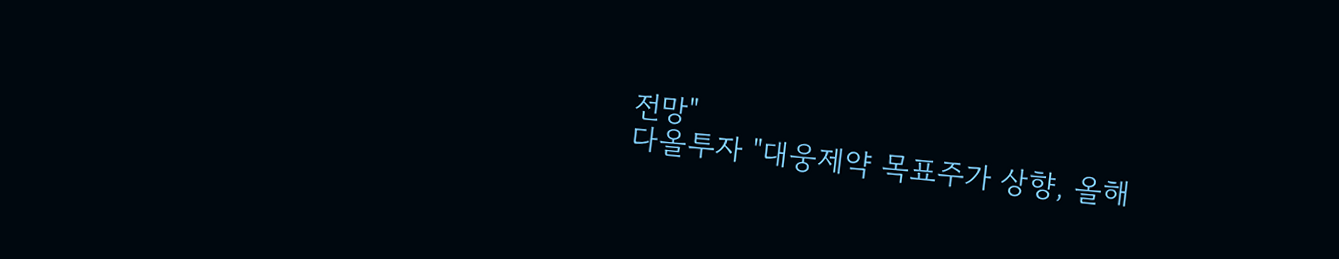전망"
다올투자 "대웅제약 목표주가 상향, 올해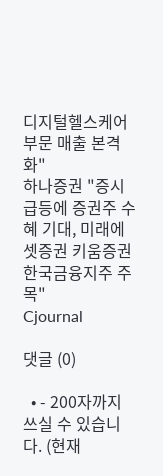디지털헬스케어 부문 매출 본격화"
하나증권 "증시 급등에 증권주 수혜 기대, 미래에셋증권 키움증권 한국금융지주 주목"
Cjournal

댓글 (0)

  • - 200자까지 쓰실 수 있습니다. (현재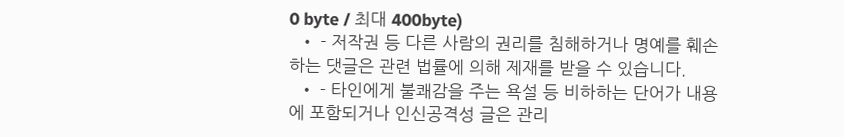0 byte / 최대 400byte)
  • - 저작권 등 다른 사람의 권리를 침해하거나 명예를 훼손하는 댓글은 관련 법률에 의해 제재를 받을 수 있습니다.
  • - 타인에게 불쾌감을 주는 욕설 등 비하하는 단어가 내용에 포함되거나 인신공격성 글은 관리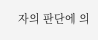자의 판단에 의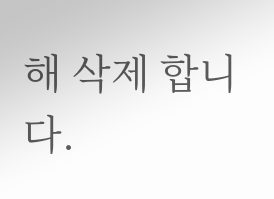해 삭제 합니다.